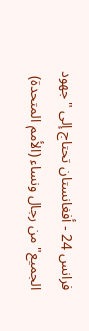فرانس 24 - أفغانستان تحتاج إلى "جهود الجميع" من رجال ونساء (الأمم المتحدة)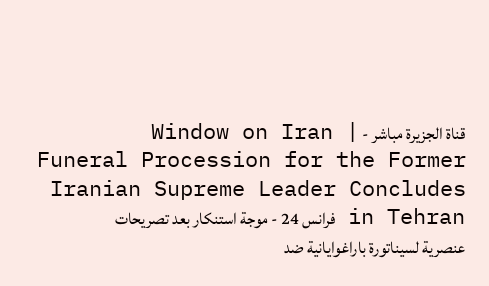قناة الجزيرة مباشر - Window on Iran | Funeral Procession for the Former Iranian Supreme Leader Concludes in Tehran فرانس 24 - موجة استنكار بعد تصريحات عنصرية لسيناتورة باراغوايانية ضد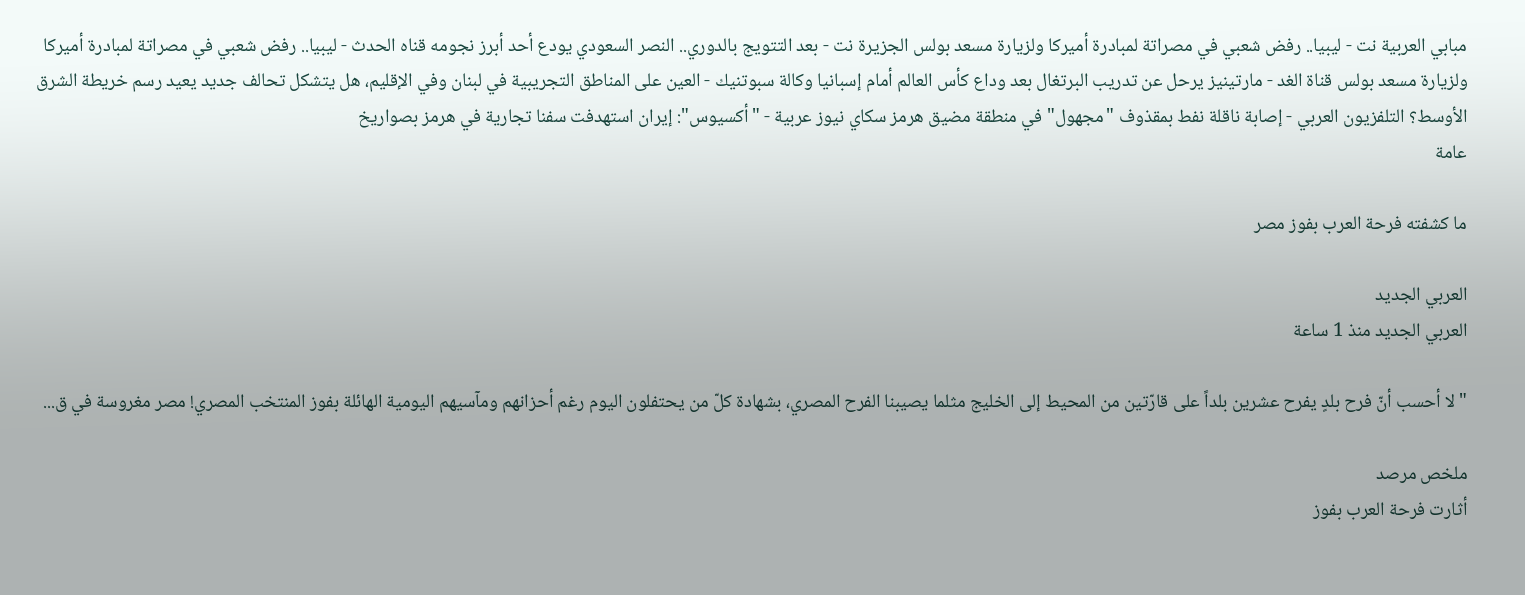مبابي العربية نت - ليبيا.. رفض شعبي في مصراتة لمبادرة أميركا ولزيارة مسعد بولس الجزيرة نت - بعد التتويج بالدوري.. النصر السعودي يودع أحد أبرز نجومه قناه الحدث - ليبيا.. رفض شعبي في مصراتة لمبادرة أميركا ولزيارة مسعد بولس قناة الغد - مارتينيز يرحل عن تدريب البرتغال بعد وداع كأس العالم أمام إسبانيا وكالة سبوتنيك - العين على المناطق التجريبية في لبنان وفي الإقليم، هل يتشكل تحالف جديد يعيد رسم خريطة الشرق الأوسط؟ التلفزيون العربي - إصابة ناقلة نفط بمقذوف "مجهول" في منطقة مضيق هرمز سكاي نيوز عربية - "أكسيوس": إيران استهدفت سفنا تجارية في هرمز بصواريخ
عامة

ما كشفته فرحة العرب بفوز مصر

العربي الجديد
العربي الجديد منذ 1 ساعة

" لا أحسب أنّ فرح بلدٍ يفرح عشرين بلداً على قارّتين من المحيط إلى الخليج مثلما يصيبنا الفرح المصري، بشهادة كلّ من يحتفلون اليوم رغم أحزانهم ومآسيهم اليومية الهائلة بفوز المنتخب المصري! مصر مغروسة في ق...

ملخص مرصد
أثارت فرحة العرب بفوز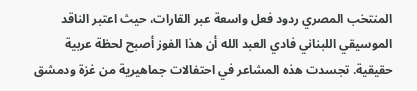المنتخب المصري ردود فعل واسعة عبر القارات، حيث اعتبر الناقد الموسيقي اللبناني فادي العبد الله أن هذا الفوز أصبح لحظة عربية حقيقية. تجسدت هذه المشاعر في احتفالات جماهيرية من غزة ودمشق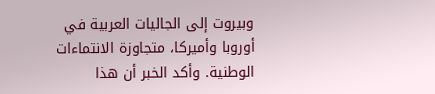وبيروت إلى الجاليات العربية في أوروبا وأميركا، متجاوزة الانتماءات الوطنية. وأكد الخبر أن هذا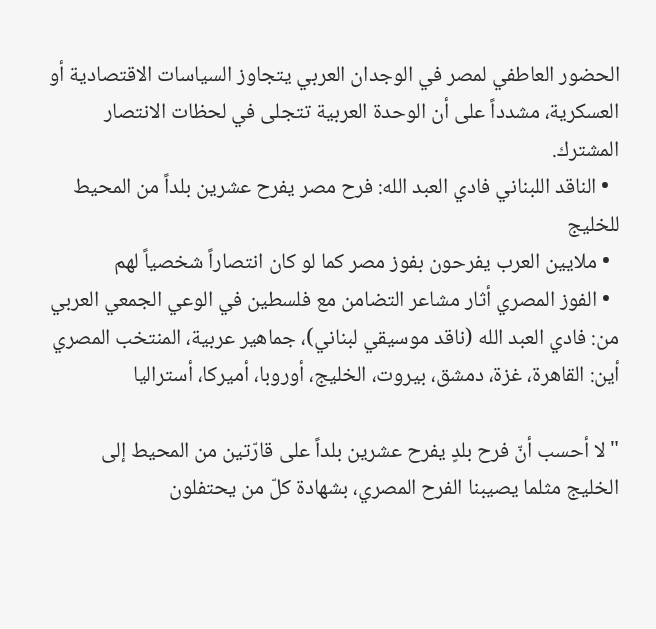الحضور العاطفي لمصر في الوجدان العربي يتجاوز السياسات الاقتصادية أو العسكرية، مشدداً على أن الوحدة العربية تتجلى في لحظات الانتصار المشترك.
  • الناقد اللبناني فادي العبد الله: فرح مصر يفرح عشرين بلداً من المحيط للخليج
  • ملايين العرب يفرحون بفوز مصر كما لو كان انتصاراً شخصياً لهم
  • الفوز المصري أثار مشاعر التضامن مع فلسطين في الوعي الجمعي العربي
من: فادي العبد الله (ناقد موسيقي لبناني)، جماهير عربية، المنتخب المصري أين: القاهرة، غزة، دمشق، بيروت، الخليج، أوروبا، أميركا، أستراليا

" لا أحسب أنّ فرح بلدٍ يفرح عشرين بلداً على قارّتين من المحيط إلى الخليج مثلما يصيبنا الفرح المصري، بشهادة كلّ من يحتفلون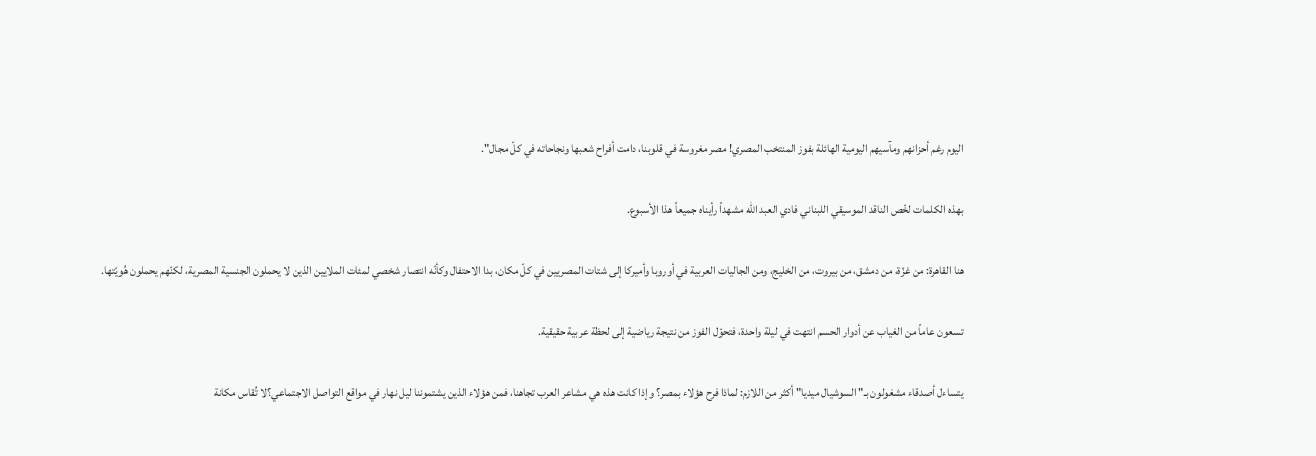اليوم رغم أحزانهم ومآسيهم اليومية الهائلة بفوز المنتخب المصري! مصر مغروسة في قلوبنا، دامت أفراح شعبها ونجاحاته في كلّ مجال".

بهذه الكلمات لخّص الناقد الموسيقي اللبناني فادي العبد الله مشهداً رأيناه جميعاً هذا الأسبوع.

هنا القاهرة: من غزّة، من دمشق، من بيروت، من الخليج، ومن الجاليات العربية في أوروبا وأميركا إلى شتات المصريين في كلّ مكان، بدا الاحتفال وكأنّه انتصار شخصي لمئات الملايين الذين لا يحملون الجنسية المصرية، لكنّهم يحملون هُويّتها.

تسعون عاماً من الغياب عن أدوار الحسم انتهت في ليلة واحدة، فتحوّل الفوز من نتيجة رياضية إلى لحظة عربية حقيقية.

يتساءل أصدقاء مشغولون بـ" السوشيال ميديا" أكثر من اللازم: لماذا فرح هؤلاء بمصر؟ وإذا كانت هذه هي مشاعر العرب تجاهنا، فمن هؤلاء الذين يشتموننا ليل نهار في مواقع التواصل الاجتماعي؟لا تُقاس مكانة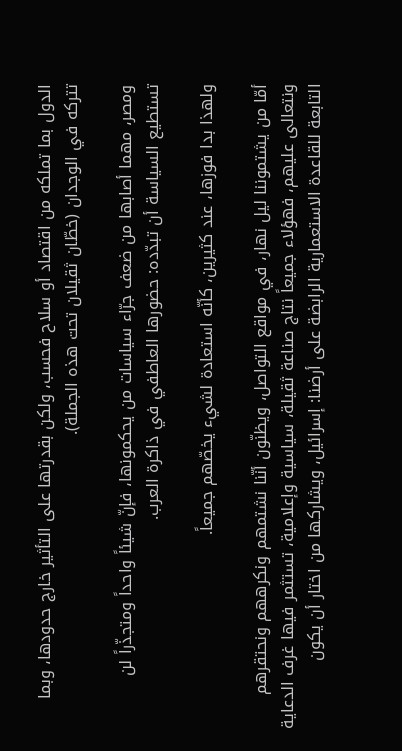الدول بما تملكه من اقتصاد أو سلاح فحسب، ولكن بقدرتها على التأثير خارج حدودها، وبما تتركه في الوجدان (خطّان ثقيلان تحت هذه الجملة).

ومصر، مهما أصابها من ضعف جرّاء سياسات من يحكمونها، فإنّ شيئاً واحداً ومتجذّراً لن تستطيع السياسة أن تبدّده: حضورها العاطفي في ذاكرة العرب.

ولهذا بدا فوزها، عند كثيرين، كأنّه استعادة لشيء يخصّهم جميعاً.

أمّا من يشتموننا ليل نهار، في مواقع التواصل، ويظنّون أنّنا نشتمهم ونكرههم ونحتقرهم ونتعالى عليهم، فهؤلاء جميعاً نتاج صناعة ثقيلة، سياسية وإعلامية، تستثمر فيها غرف الدعاية التابعة للقاعدة الاستعمارية الرابضة على أرضنا: إسرائيل، ويشاركها من اختار أن يكون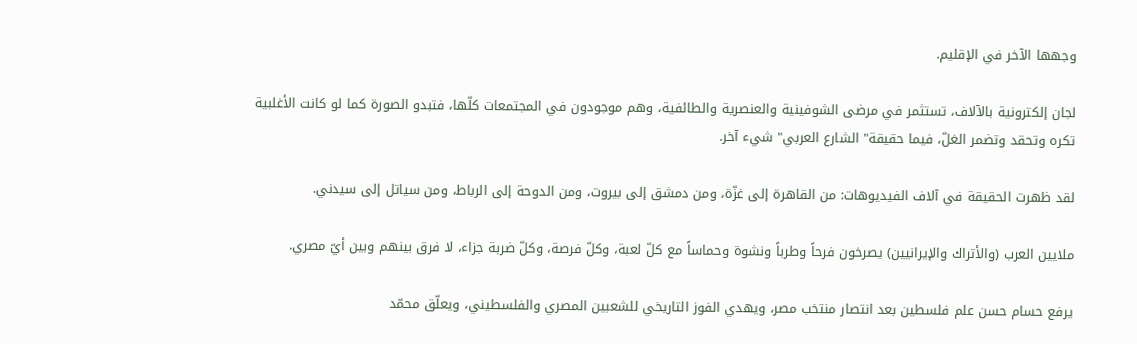وجهها الآخر في الإقليم.

لجان إلكترونية بالآلاف، تستثمر في مرضى الشوفينية والعنصرية والطائفية، وهم موجودون في المجتمعات كلّها، فتبدو الصورة كما لو كانت الأغلبية تكره وتحقد وتضمر الغلّ، فيما حقيقة" الشارع العربي" شيء آخر.

لقد ظهرت الحقيقة في آلاف الفيديوهات: من القاهرة إلى غزّة، ومن دمشق إلى بيروت، ومن الدوحة إلى الرباط، ومن سياتل إلى سيدني.

ملايين العرب (والأتراك والإيرانيين) يصرخون فرحاً وطرباً ونشوة وحماساً مع كلّ لعبة، وكلّ فرصة، وكلّ ضربة جزاء، لا فرق بينهم وبين أيّ مصري.

يرفع حسام حسن علم فلسطين بعد انتصار منتخب مصر، ويهدي الفوز التاريخي للشعبين المصري والفلسطيني، ويعلّق محمّد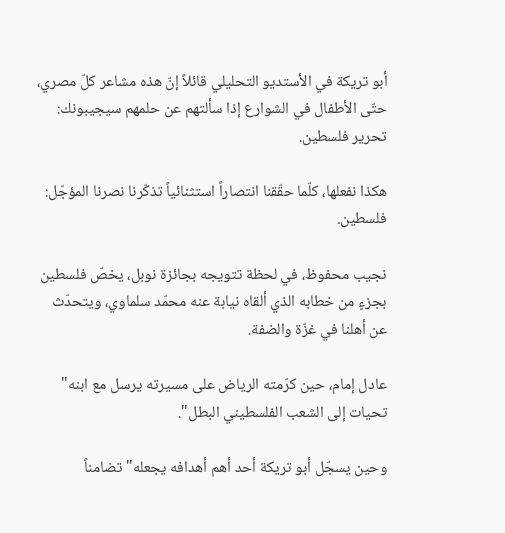أبو تريكة في الأستديو التحليلي قائلاً إنّ هذه مشاعر كلّ مصري، حتّى الأطفال في الشوارع إذا سألتهم عن حلمهم سيجيبونك: تحرير فلسطين.

هكذا نفعلها، كلّما حقّقنا انتصاراً استثنائياً تذكّرنا نصرنا المؤجّل: فلسطين.

نجيب محفوظ، في لحظة تتويجه بجائزة نوبل، يخصّ فلسطين بجزءٍ من خطابه الذي ألقاه نيابة عنه محمّد سلماوي، ويتحدّث عن أهلنا في غزّة والضفة.

عادل إمام، حين كرّمته الرياض على مسيرته يرسل مع ابنه" تحيات إلى الشعب الفلسطيني البطل".

وحين يسجّل أبو تريكة أحد أهم أهدافه يجعله" تضامناً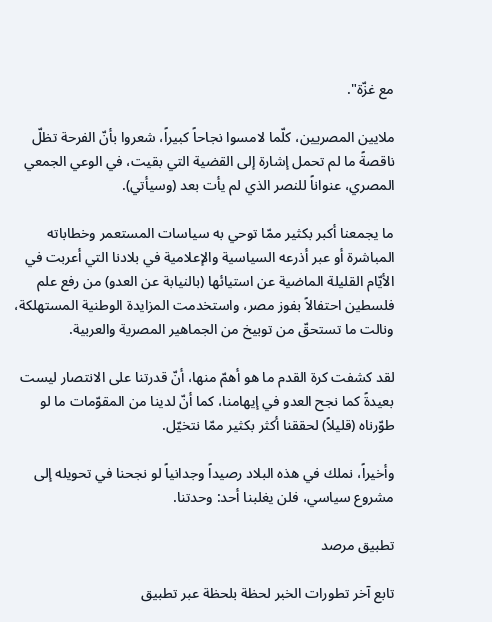مع غزّة".

ملايين المصريين، كلّما لامسوا نجاحاً كبيراً، شعروا بأنّ الفرحة تظلّ ناقصةً ما لم تحمل إشارة إلى القضية التي بقيت، في الوعي الجمعي المصري، عنواناً للنصر الذي لم يأت بعد (وسيأتي).

ما يجمعنا أكبر بكثير ممّا توحي به سياسات المستعمر وخطاباته المباشرة أو عبر أذرعه السياسية والإعلامية في بلادنا التي أعربت في الأيّام القليلة الماضية عن استيائها (بالنيابة عن العدو) من رفع علم فلسطين احتفالاً بفوز مصر، واستخدمت المزايدة الوطنية المستهلكة، ونالت ما تستحقّ من توبيخ من الجماهير المصرية والعربية.

لقد كشفت كرة القدم ما هو أهمّ منها، أنّ قدرتنا على الانتصار ليست بعيدةً كما نجح العدو في إيهامنا، كما أنّ لدينا من المقوّمات ما لو طوّرناه (قليلاً) لحققنا أكثر بكثير ممّا نتخيّل.

وأخيراً، نملك في هذه البلاد رصيداً وجدانياً لو نجحنا في تحويله إلى مشروع سياسي، فلن يغلبنا أحد: وحدتنا.

تطبيق مرصد

تابع آخر تطورات الخبر لحظة بلحظة عبر تطبيق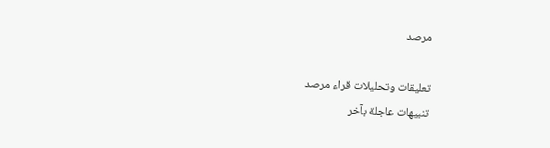مرصد

تعليقات وتحليلات قراء مرصد
تنبيهات عاجلة بآخر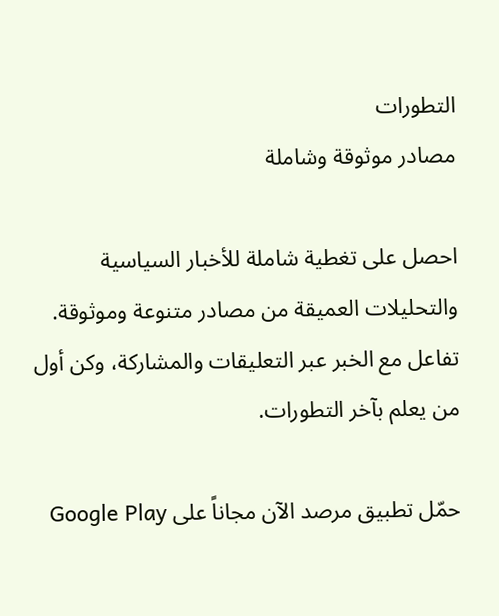التطورات
مصادر موثوقة وشاملة

احصل على تغطية شاملة للأخبار السياسية والتحليلات العميقة من مصادر متنوعة وموثوقة. تفاعل مع الخبر عبر التعليقات والمشاركة، وكن أول من يعلم بآخر التطورات.

حمّل تطبيق مرصد الآن مجاناً على Google Play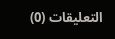التعليقات (0)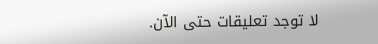لا توجد تعليقات حتى الآن.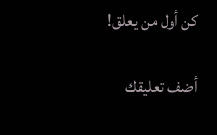كن أول من يعلق!

أضف تعليقك